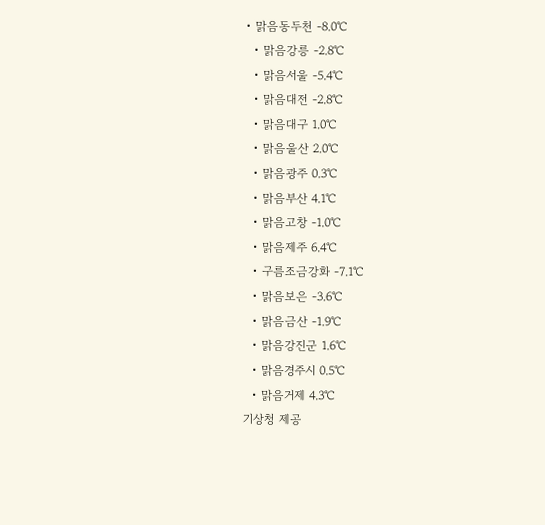• 맑음동두천 -8.0℃
  • 맑음강릉 -2.8℃
  • 맑음서울 -5.4℃
  • 맑음대전 -2.8℃
  • 맑음대구 1.0℃
  • 맑음울산 2.0℃
  • 맑음광주 0.3℃
  • 맑음부산 4.1℃
  • 맑음고창 -1.0℃
  • 맑음제주 6.4℃
  • 구름조금강화 -7.1℃
  • 맑음보은 -3.6℃
  • 맑음금산 -1.9℃
  • 맑음강진군 1.6℃
  • 맑음경주시 0.5℃
  • 맑음거제 4.3℃
기상청 제공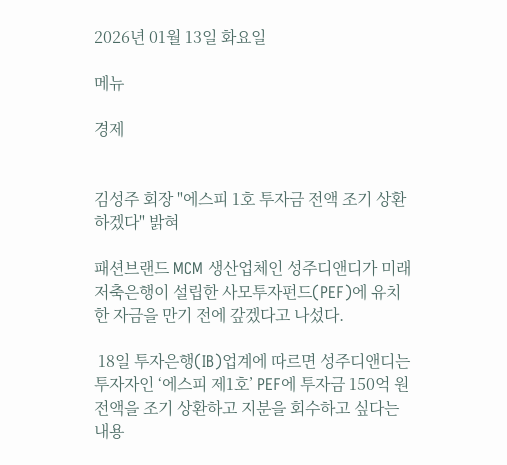2026년 01월 13일 화요일

메뉴

경제


김성주 회장 "에스피 1호 투자금 전액 조기 상환하겠다" 밝혀

패션브랜드 MCM 생산업체인 성주디앤디가 미래저축은행이 설립한 사모투자펀드(PEF)에 유치한 자금을 만기 전에 갚겠다고 나섰다.

 18일 투자은행(IB)업계에 따르면 성주디앤디는 투자자인 ‘에스피 제1호’ PEF에 투자금 150억 원 전액을 조기 상환하고 지분을 회수하고 싶다는 내용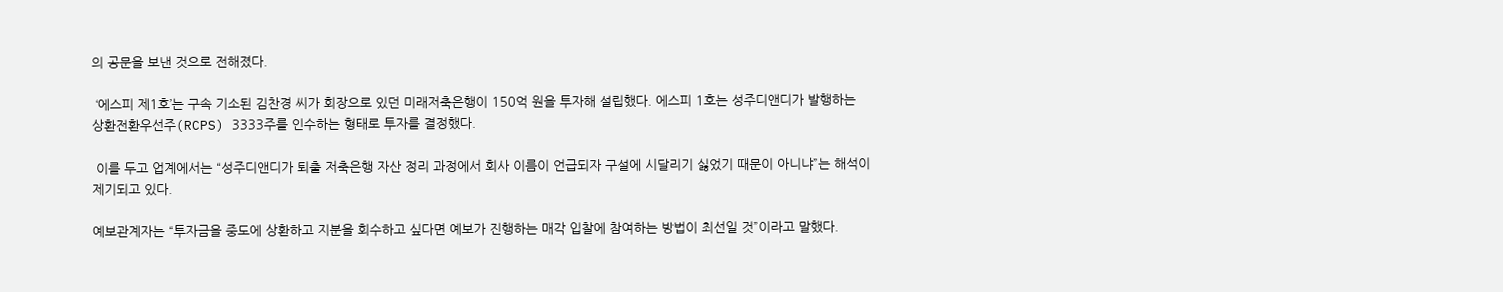의 공문을 보낸 것으로 전해졌다.

 ‘에스피 제1호’는 구속 기소된 김찬경 씨가 회장으로 있던 미래저축은행이 150억 원을 투자해 설립했다. 에스피 1호는 성주디앤디가 발행하는 상환전환우선주(RCPS) 3333주를 인수하는 형태로 투자를 결정했다.

 이를 두고 업계에서는 “성주디앤디가 퇴출 저축은행 자산 정리 과정에서 회사 이름이 언급되자 구설에 시달리기 싫었기 때문이 아니냐”는 해석이 제기되고 있다.

예보관계자는 “투자금을 중도에 상환하고 지분을 회수하고 싶다면 예보가 진행하는 매각 입찰에 참여하는 방법이 최선일 것”이라고 말했다.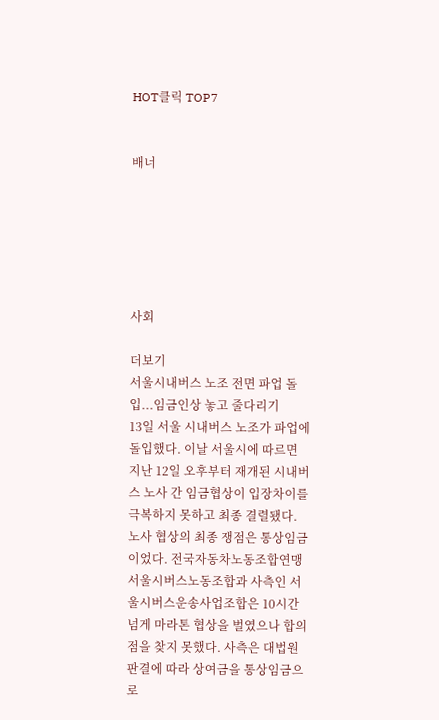HOT클릭 TOP7


배너






사회

더보기
서울시내버스 노조 전면 파업 돌입...임금인상 놓고 줄다리기
13일 서울 시내버스 노조가 파업에 돌입했다. 이날 서울시에 따르면 지난 12일 오후부터 재개된 시내버스 노사 간 임금협상이 입장차이를 극복하지 못하고 최종 결렬됐다. 노사 협상의 최종 쟁점은 통상임금이었다. 전국자동차노동조합연맹 서울시버스노동조합과 사측인 서울시버스운송사업조합은 10시간 넘게 마라톤 협상을 벌였으나 합의점을 찾지 못했다. 사측은 대법원 판결에 따라 상여금을 통상임금으로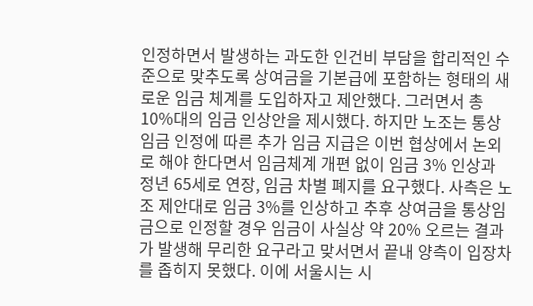인정하면서 발생하는 과도한 인건비 부담을 합리적인 수준으로 맞추도록 상여금을 기본급에 포함하는 형태의 새로운 임금 체계를 도입하자고 제안했다. 그러면서 총 10%대의 임금 인상안을 제시했다. 하지만 노조는 통상임금 인정에 따른 추가 임금 지급은 이번 협상에서 논외로 해야 한다면서 임금체계 개편 없이 임금 3% 인상과 정년 65세로 연장, 임금 차별 폐지를 요구했다. 사측은 노조 제안대로 임금 3%를 인상하고 추후 상여금을 통상임금으로 인정할 경우 임금이 사실상 약 20% 오르는 결과가 발생해 무리한 요구라고 맞서면서 끝내 양측이 입장차를 좁히지 못했다. 이에 서울시는 시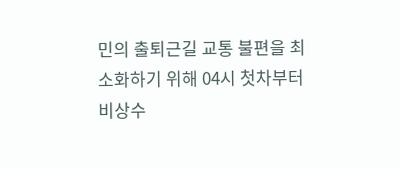민의 출퇴근길 교통 불편을 최소화하기 위해 04시 첫차부터 비상수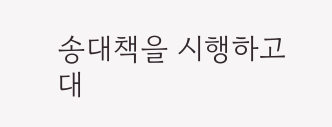송대책을 시행하고 대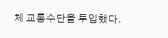체 교통수단을 투입했다.